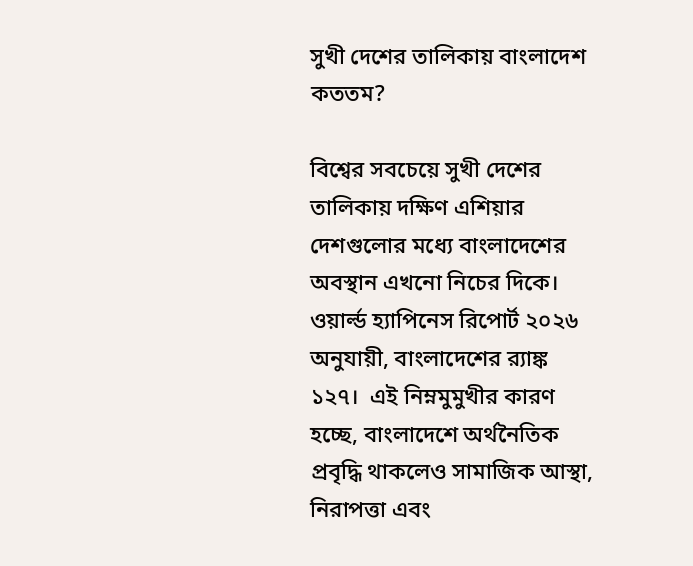সুখী দেশের তালিকায় বাংলাদেশ কততম?

বিশ্বের সবচেয়ে সুখী দেশের তালিকায় দক্ষিণ এশিয়ার দেশগুলোর মধ্যে বাংলাদেশের অবস্থান এখনো নিচের দিকে। ওয়ার্ল্ড হ্যাপিনেস রিপোর্ট ২০২৬ অনুযায়ী, বাংলাদেশের র‍্যাঙ্ক ১২৭।  এই নিম্নমুমুখীর কারণ হচ্ছে, বাংলাদেশে অর্থনৈতিক প্রবৃদ্ধি থাকলেও সামাজিক আস্থা, নিরাপত্তা এবং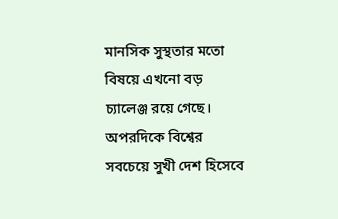মানসিক সুস্থতার মতো বিষয়ে এখনো বড় চ্যালেঞ্জ রয়ে গেছে। অপরদিকে বিশ্বের সবচেয়ে সুখী দেশ হিসেবে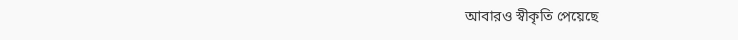আবারও স্বীকৃতি পেয়েছে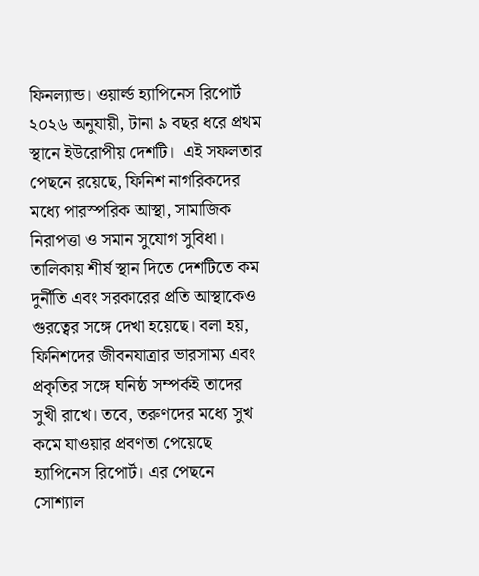ফিনল্যান্ড। ওয়ার্ল্ড হ্যাপিনেস রিপোর্ট ২০২৬ অনুযায়ী, টানা ৯ বছর ধরে প্রথম স্থানে ইউরোপীয় দেশটি।  এই সফলতার পেছনে রয়েছে, ফিনিশ নাগরিকদের মধ্যে পারস্পরিক আস্থা, সামাজিক নিরাপত্তা ও সমান সুযোগ সুবিধা। তালিকায় শীর্ষ স্থান দিতে দেশটিতে কম দুর্নীতি এবং সরকারের প্রতি আস্থাকেও গুরত্বের সঙ্গে দেখা হয়েছে। বলা হয়, ফিনিশদের জীবনযাত্রার ভারসাম্য এবং প্রকৃতির সঙ্গে ঘনিষ্ঠ সম্পর্কই তাদের সুখী রাখে। তবে, তরুণদের মধ্যে সুখ কমে যাওয়ার প্রবণতা পেয়েছে হ্যাপিনেস রিপোর্ট। এর পেছনে সোশ্যাল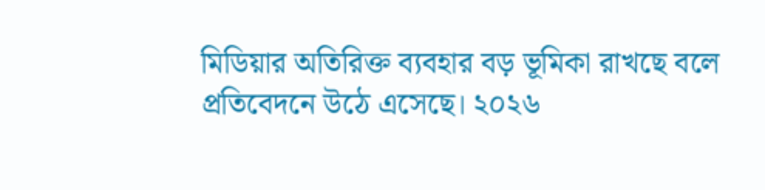মিডিয়ার অতিরিক্ত ব্যবহার বড় ভূমিকা রাখছে বলে প্রতিবেদনে উঠে এসেছে। ২০২৬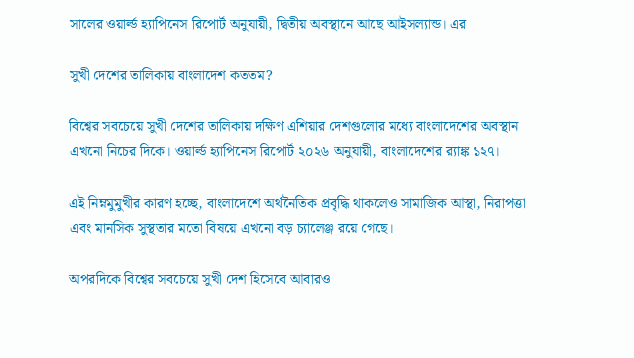সালের ওয়ার্ল্ড হ্যাপিনেস রিপোর্ট অনুযায়ী, দ্বিতীয় অবস্থানে আছে আইসল্যান্ড। এর

সুখী দেশের তালিকায় বাংলাদেশ কততম?

বিশ্বের সবচেয়ে সুখী দেশের তালিকায় দক্ষিণ এশিয়ার দেশগুলোর মধ্যে বাংলাদেশের অবস্থান এখনো নিচের দিকে। ওয়ার্ল্ড হ্যাপিনেস রিপোর্ট ২০২৬ অনুযায়ী, বাংলাদেশের র‍্যাঙ্ক ১২৭।

এই নিম্নমুমুখীর কারণ হচ্ছে, বাংলাদেশে অর্থনৈতিক প্রবৃদ্ধি থাকলেও সামাজিক আস্থা, নিরাপত্তা এবং মানসিক সুস্থতার মতো বিষয়ে এখনো বড় চ্যালেঞ্জ রয়ে গেছে।

অপরদিকে বিশ্বের সবচেয়ে সুখী দেশ হিসেবে আবারও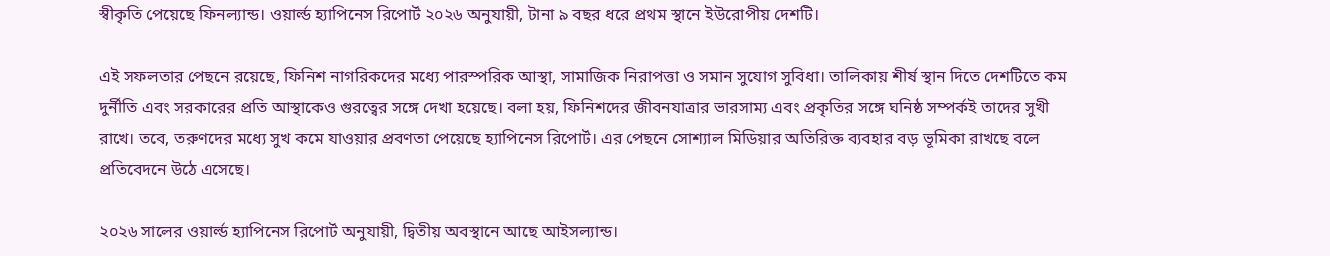স্বীকৃতি পেয়েছে ফিনল্যান্ড। ওয়ার্ল্ড হ্যাপিনেস রিপোর্ট ২০২৬ অনুযায়ী, টানা ৯ বছর ধরে প্রথম স্থানে ইউরোপীয় দেশটি।

এই সফলতার পেছনে রয়েছে, ফিনিশ নাগরিকদের মধ্যে পারস্পরিক আস্থা, সামাজিক নিরাপত্তা ও সমান সুযোগ সুবিধা। তালিকায় শীর্ষ স্থান দিতে দেশটিতে কম দুর্নীতি এবং সরকারের প্রতি আস্থাকেও গুরত্বের সঙ্গে দেখা হয়েছে। বলা হয়, ফিনিশদের জীবনযাত্রার ভারসাম্য এবং প্রকৃতির সঙ্গে ঘনিষ্ঠ সম্পর্কই তাদের সুখী রাখে। তবে, তরুণদের মধ্যে সুখ কমে যাওয়ার প্রবণতা পেয়েছে হ্যাপিনেস রিপোর্ট। এর পেছনে সোশ্যাল মিডিয়ার অতিরিক্ত ব্যবহার বড় ভূমিকা রাখছে বলে প্রতিবেদনে উঠে এসেছে।

২০২৬ সালের ওয়ার্ল্ড হ্যাপিনেস রিপোর্ট অনুযায়ী, দ্বিতীয় অবস্থানে আছে আইসল্যান্ড।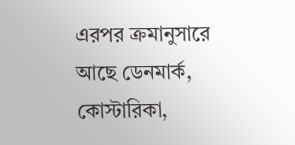এরপর ক্রমানুসারে আছে ডেনমার্ক, কোস্টারিকা,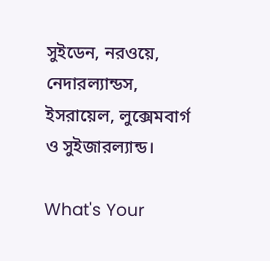সুইডেন, নরওয়ে, নেদারল্যান্ডস, ইসরায়েল, লুক্সেমবার্গ ও সুইজারল্যান্ড।

What's Your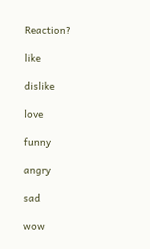Reaction?

like

dislike

love

funny

angry

sad

wow